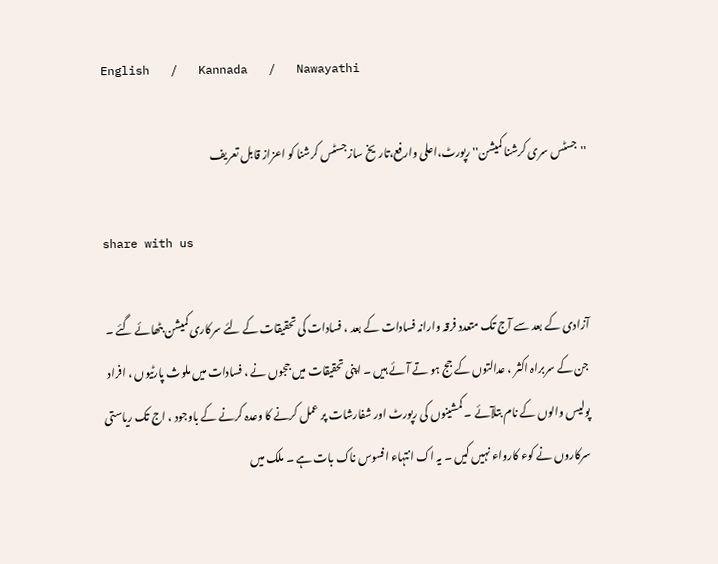English   /   Kannada   /   Nawayathi

''جسٹس سری کرشنا کمیشن'' رپورٹ،اعلی وارفع،تاریخ ساز جسٹس کرشنا کو اعزاز قابل تعریف

share with us

آزادی کے بعد سے آج تک متعدد فرقہ وارانہ فسادات کے بعد ، فسادات کی تحقیقات کے لئے سرکاری کمیشن بٹھائے گئے ۔ جن کے سربراہ اکثر ، عدالتوں کے جج ہو تے آئے ہیں ۔ اپنی تحقیقات میں ججوں نے ، فسادات میں ملوث پارٹیوں ، افراد پولیس والوں کے نام بتلآئے ۔ کمشینوں کی رپورٹ اور شفارشات پر عمل کرنے کا وعدہ کرنے کے باوجود ، اج تک ریاستی سرکاروں نے کوء کارواء نہیں کیں ۔ یہ اک انتہاء افسوس ناک بات ہے ۔ ملک میں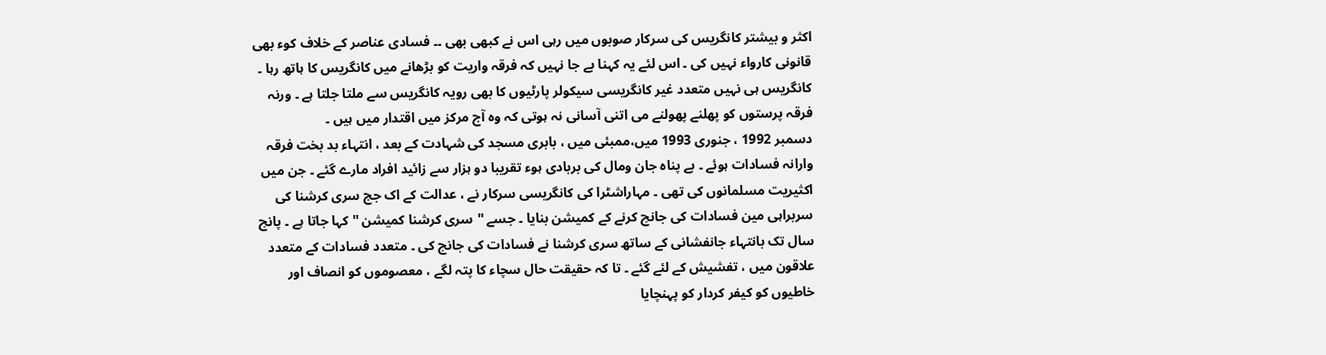اکثر و بیشتر کانگریس کی سرکار صوبوں میں رہی اس نے کبھی بھی ۔۔ فسادی عناصر کے خلاف کوء بھی قانونی کارواء نہیں کی ۔ اس لئے یہ کہنا بے جا نہیں کہ فرقہ واریت کو بڑھانے میں کانگریس کا ہاتھ رہا ۔ کانگریس ہی نہیں متعدد غیر کانگریسی سیکولر پارٹیوں کا بھی رویہ کانگریس سے ملتا جلتا ہے ۔ ورنہ فرقہ پرستوں کو پھلنے پھولنے می اتنی آسانی نہ ہوتی کہ وہ آج مرکز میں اقتدار میں ہیں ۔
دسمبر 1992 ، جنوری 1993 میں،ممبئی میں ، بابری مسجد کی شہادت کے بعد ، انتہاء بد بخت فرقہ وارانہ فسادات ہوئے ۔ بے پناہ جان ومال کی بربادی ہوء تقریبا دو ہزار سے زائید افراد مارے گئے ۔ جن میں اکثیریت مسلمانوں کی تھی ۔ مہاراشٹرا کی کانگریسی سرکار نے ، عدالت کے اک جج سری کرشنا کی سربراہی مین فسادات کی جانچ کرنے کے کمیشن بنایا ۔ جسے ''سری کرشنا کمیشن ''کہا جاتا ہے ۔ پانچ سال تک بانتہاء جانفشانی کے ساتھ سری کرشنا نے فسادات کی جانچ کی ۔ متعدد فسادات کے متعدد علاقون میں ، تفشیش کے لئے گئے ۔ تا کہ حقیقت حال سچاء کا پتہ لگے ، معصوموں کو انصاف اور خاطیوں کو کیفر کردار کو پہنچایا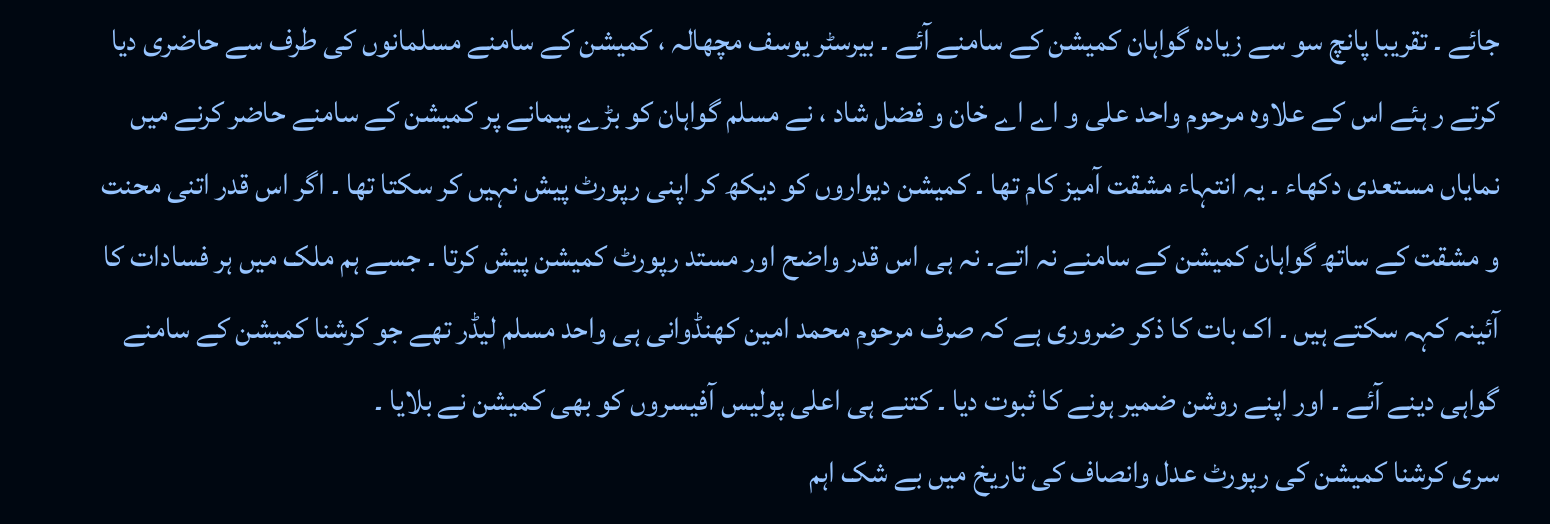جائے ۔ تقریبا پانچ سو سے زیادہ گواہان کمیشن کے سامنے آئے ۔ بیرسٹر یوسف مچھالہ ، کمیشن کے سامنے مسلمانوں کی طرف سے حاضری دیا کرتے ر ہئے اس کے علاوہ مرحوم واحد علی و اے اے خان و فضل شاد ، نے مسلم گواہان کو بڑے پیمانے پر کمیشن کے سامنے حاضر کرنے میں نمایاں مستعدی دکھاء ۔ یہ انتہاء مشقت آمیز کام تھا ۔ کمیشن دیواروں کو دیکھ کر اپنی رپورٹ پیش نہیں کر سکتا تھا ۔ اگر اس قدر اتنی محنت و مشقت کے ساتھ گواہان کمیشن کے سامنے نہ اتے۔ نہ ہی اس قدر واضح اور مستد رپورٹ کمیشن پیش کرتا ۔ جسے ہم ملک میں ہر فسادات کا آئینہ کہہ سکتے ہیں ۔ اک بات کا ذکر ضروری ہے کہ صرف مرحوم محمد امین کھنڈوانی ہی واحد مسلم لیڈر تھے جو کرشنا کمیشن کے سامنے گواہی دینے آئے ۔ اور اپنے روشن ضمیر ہونے کا ثبوت دیا ۔ کتنے ہی اعلی پولیس آفیسروں کو بھی کمیشن نے بلایا ۔
سری کرشنا کمیشن کی رپورٹ عدل وانصاف کی تاریخ میں بے شک اہم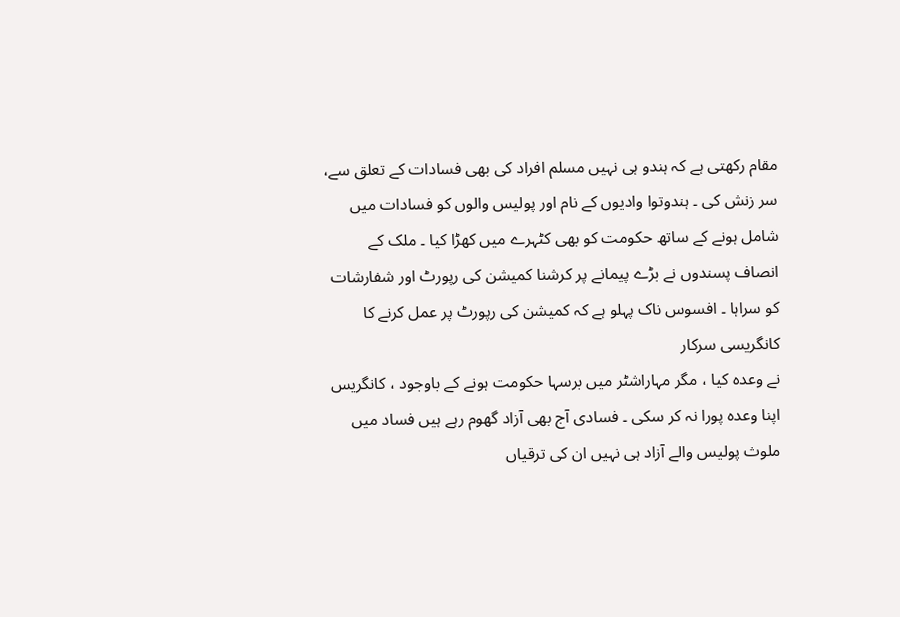مقام رکھتی ہے کہ ہندو ہی نہیں مسلم افراد کی بھی فسادات کے تعلق سے، سر زنش کی ۔ ہندوتوا وادیوں کے نام اور پولیس والوں کو فسادات میں شامل ہونے کے ساتھ حکومت کو بھی کٹہرے میں کھڑا کیا ۔ ملک کے انصاف پسندوں نے بڑے پیمانے پر کرشنا کمیشن کی رپورٹ اور شفارشات کو سراہا ۔ افسوس ناک پہلو ہے کہ کمیشن کی رپورٹ پر عمل کرنے کا کانگریسی سرکار
نے وعدہ کیا ، مگر مہاراشٹر میں برسہا حکومت ہونے کے باوجود ، کانگریس اپنا وعدہ پورا نہ کر سکی ۔ فسادی آج بھی آزاد گھوم رہے ہیں فساد میں ملوث پولیس والے آزاد ہی نہیں ان کی ترقیاں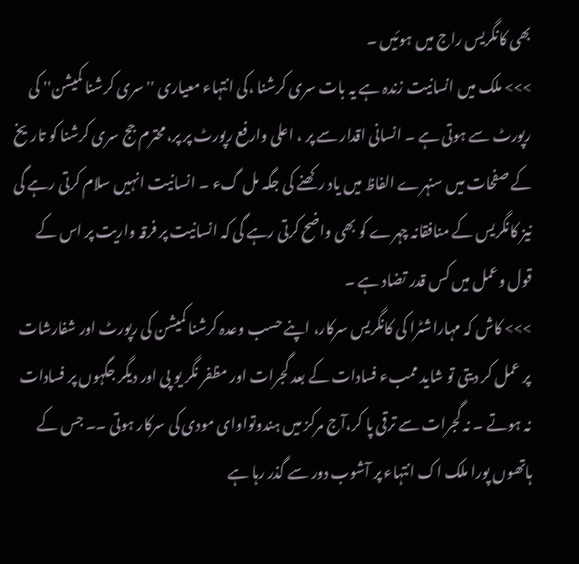بھی کانگریس راج میں ہوئیں ۔
>>> ملک میں انسانیت زندہ ہے یہ بات سری کرشنا ،کی انتہاء معیاری ''سری کرشنا کمیشن'' کی رپورٹ سے ہوتی ہے ۔ انسانی اقدار سے پر ، اعلی وارفع رپورٹ پر پر،محترم جج سری کرشنا کو تاریخ کے صفحات میں سنہرے الفاظ میں یاد رکھنے کی جگہ مل گء ۔ انسانیت انہیں سلام کرتی رہے گی نیز کانگریس کے منافقانہ چہرے کو بھی واضح کرتی رہے گی کہ انسانیت پر فرقہ واریت پر اس کے قول وعمل میں کس قدر تضاد ہے ۔
>>> کاش کہ مہاراشٹرا کی کانگریس سرکار، اپنے حسب وعدہ کرشنا کمیشن کی رپورٹ اور شفارشات پر عمل کر دیتی تو شاید ممبء فسادات کے بعد گجرات اور مظفر نگر یو پی اور دیگر جگہوں پر فسادات نہ ہوتے ۔ نہ گجرات سے ترقی پا کر،آج مرکز میں ہندوتواوای مودی کی سرکار ہوتی ۔۔ جس کے ہاتھوں پورا ملک اک انتہاء پر آشوب دور سے گذر رہا ہے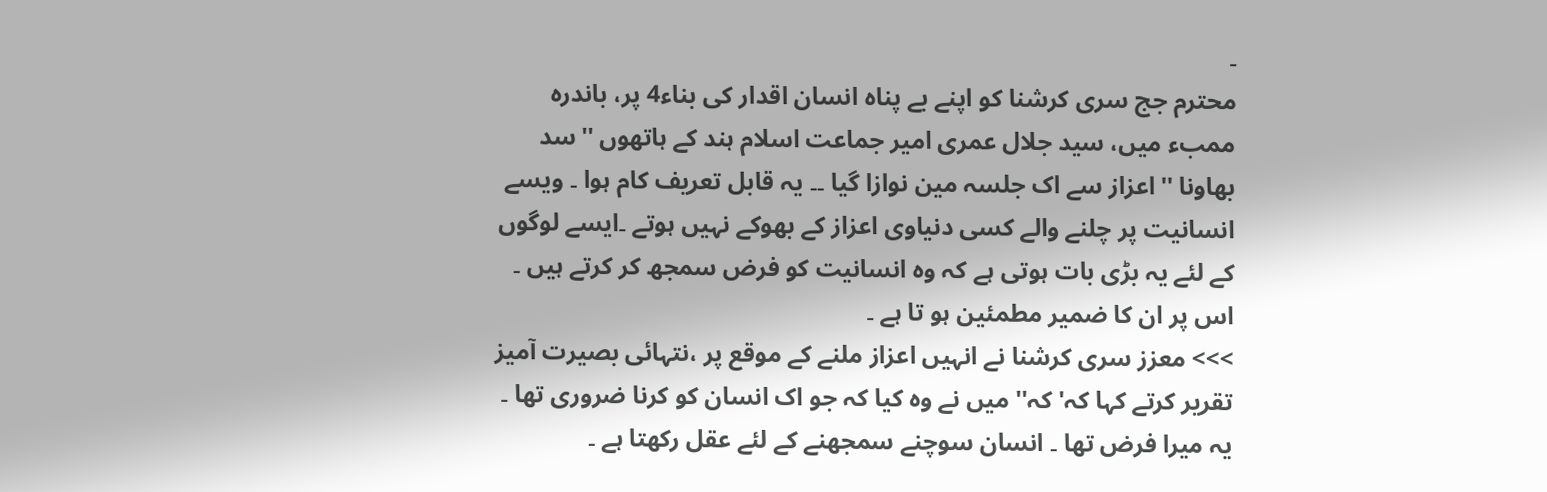۔
محترم جج سری کرشنا کو اپنے بے پناہ انسان اقدار کی بناء4 پر، باندرہ ممبء میں، سید جلال عمری امیر جماعت اسلام ہند کے ہاتھوں ''سد بھاونا ''اعزاز سے اک جلسہ مین نوازا گیا ۔۔ یہ قابل تعریف کام ہوا ۔ ویسے انسانیت پر چلنے والے کسی دنیاوی اعزاز کے بھوکے نہیں ہوتے ۔ایسے لوگوں کے لئے یہ بڑی بات ہوتی ہے کہ وہ انسانیت کو فرض سمجھ کر کرتے ہیں ۔ اس پر ان کا ضمیر مطمئین ہو تا ہے ۔
>>> معزز سری کرشنا نے انہیں اعزاز ملنے کے موقع پر ،نتہائی بصیرت آمیز تقریر کرتے کہا کہ'کہ'' میں نے وہ کیا کہ جو اک انسان کو کرنا ضروری تھا ۔ یہ میرا فرض تھا ۔ انسان سوچنے سمجھنے کے لئے عقل رکھتا ہے ۔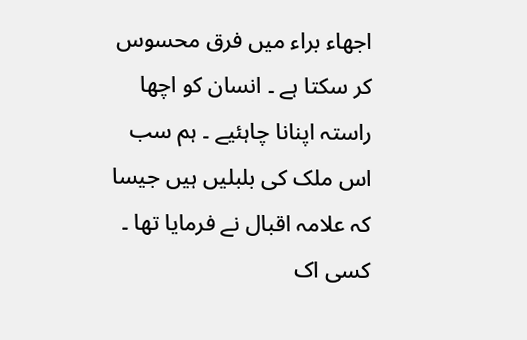اجھاء براء میں فرق محسوس کر سکتا ہے ۔ انسان کو اچھا راستہ اپنانا چاہئیے ۔ ہم سب اس ملک کی بلبلیں ہیں جیسا کہ علامہ اقبال نے فرمایا تھا ۔ کسی اک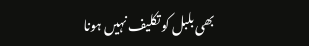بھی بلبل کو تکلیف نہیں ہونا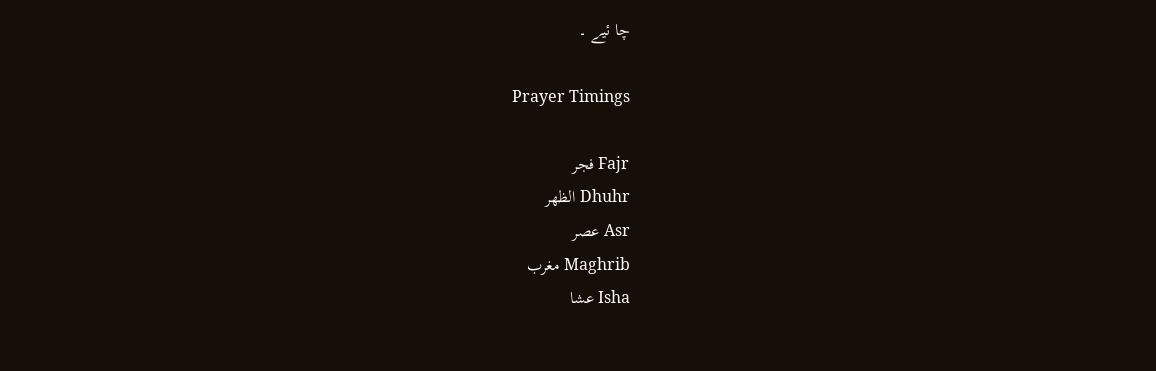چا ئیے ۔

Prayer Timings

Fajr فجر
Dhuhr الظهر
Asr عصر
Maghrib مغرب
Isha عشا